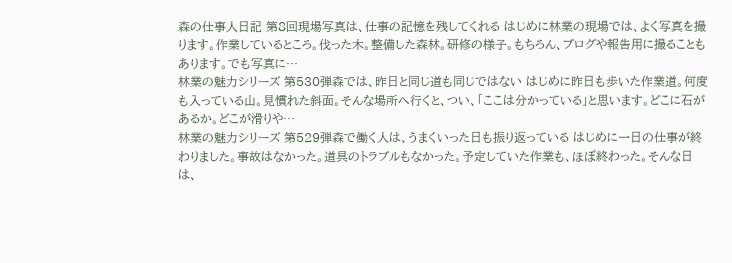森の仕事人日記 第8回現場写真は、仕事の記憶を残してくれる はじめに林業の現場では、よく写真を撮ります。作業しているところ。伐った木。整備した森林。研修の様子。もちろん、ブログや報告用に撮ることもあります。でも写真に…
林業の魅力シリーズ 第530弾森では、昨日と同じ道も同じではない はじめに昨日も歩いた作業道。何度も入っている山。見慣れた斜面。そんな場所へ行くと、つい、「ここは分かっている」と思います。どこに石があるか。どこが滑りや…
林業の魅力シリーズ 第529弾森で働く人は、うまくいった日も振り返っている はじめに一日の仕事が終わりました。事故はなかった。道具のトラブルもなかった。予定していた作業も、ほぼ終わった。そんな日は、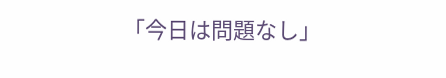「今日は問題なし」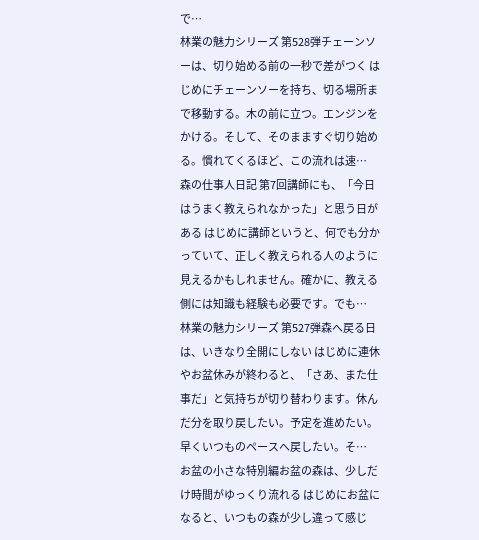で…
林業の魅力シリーズ 第528弾チェーンソーは、切り始める前の一秒で差がつく はじめにチェーンソーを持ち、切る場所まで移動する。木の前に立つ。エンジンをかける。そして、そのまますぐ切り始める。慣れてくるほど、この流れは速…
森の仕事人日記 第7回講師にも、「今日はうまく教えられなかった」と思う日がある はじめに講師というと、何でも分かっていて、正しく教えられる人のように見えるかもしれません。確かに、教える側には知識も経験も必要です。でも…
林業の魅力シリーズ 第527弾森へ戻る日は、いきなり全開にしない はじめに連休やお盆休みが終わると、「さあ、また仕事だ」と気持ちが切り替わります。休んだ分を取り戻したい。予定を進めたい。早くいつものペースへ戻したい。そ…
お盆の小さな特別編お盆の森は、少しだけ時間がゆっくり流れる はじめにお盆になると、いつもの森が少し違って感じ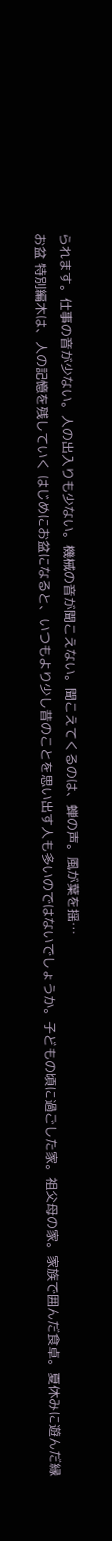られます。仕事の音が少ない。人の出入りも少ない。機械の音が聞こえない。聞こえてくるのは、蝉の声。風が葉を揺…
お盆 特別編木は、人の記憶を残していく はじめにお盆になると、いつもより少し昔のことを思い出す人も多いのではないでしょうか。子どもの頃に過ごした家。祖父母の家。家族で囲んだ食卓。夏休みに遊んだ縁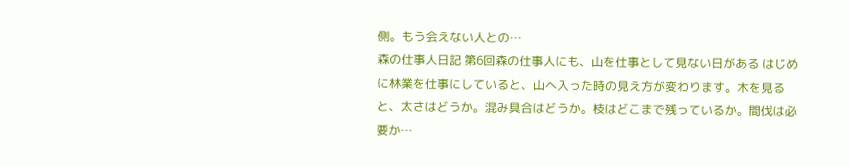側。もう会えない人との…
森の仕事人日記 第6回森の仕事人にも、山を仕事として見ない日がある はじめに林業を仕事にしていると、山へ入った時の見え方が変わります。木を見ると、太さはどうか。混み具合はどうか。枝はどこまで残っているか。間伐は必要か…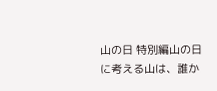山の日 特別編山の日に考える山は、誰か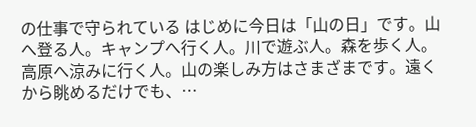の仕事で守られている はじめに今日は「山の日」です。山へ登る人。キャンプへ行く人。川で遊ぶ人。森を歩く人。高原へ涼みに行く人。山の楽しみ方はさまざまです。遠くから眺めるだけでも、…